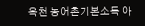옥천 농어촌기본소득 아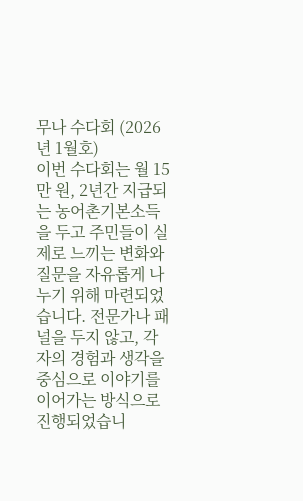무나 수다회 (2026년 1월호)
이번 수다회는 월 15만 원, 2년간 지급되는 농어촌기본소득을 두고 주민들이 실제로 느끼는 변화와 질문을 자유롭게 나누기 위해 마련되었습니다. 전문가나 패널을 두지 않고, 각자의 경험과 생각을 중심으로 이야기를 이어가는 방식으로 진행되었습니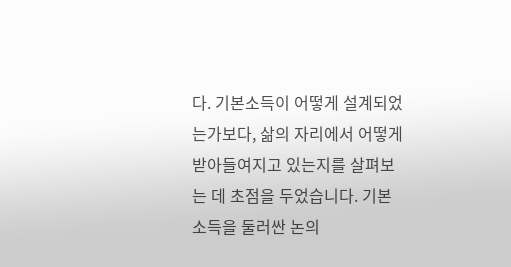다. 기본소득이 어떻게 설계되었는가보다, 삶의 자리에서 어떻게 받아들여지고 있는지를 살펴보는 데 초점을 두었습니다. 기본소득을 둘러싼 논의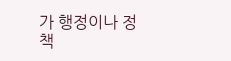가 행정이나 정책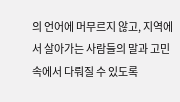의 언어에 머무르지 않고, 지역에서 살아가는 사람들의 말과 고민 속에서 다뤄질 수 있도록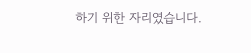하기 위한 자리였습니다.